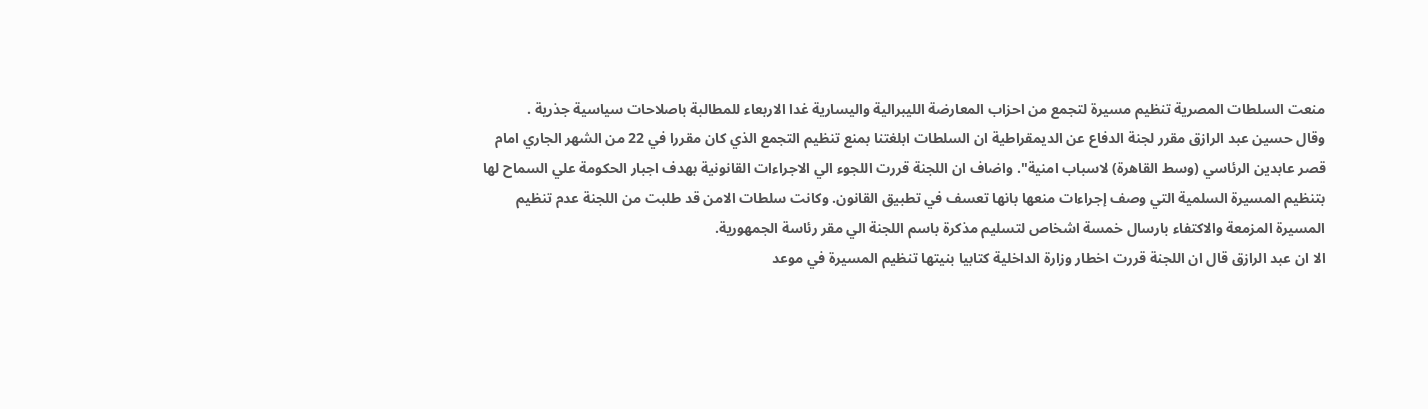منعت السلطات المصرية تنظيم مسيرة لتجمع من احزاب المعارضة الليبرالية واليسارية غدا الاربعاء للمطالبة باصلاحات سياسية جذرية .
وقال حسين عبد الرازق مقرر لجنة الدفاع عن الديمقراطية ان السلطات ابلغتنا بمنع تنظيم التجمع الذي كان مقررا في 22 من الشهر الجاري امام قصر عابدين الرئاسي (وسط القاهرة) لاسباب امنية". واضاف ان اللجنة قررت اللجوء الي الاجراءات القانونية بهدف اجبار الحكومة علي السماح لها بتنظيم المسيرة السلمية التي وصف إجراءات منعها بانها تعسف في تطبيق القانون. وكانت سلطات الامن قد طلبت من اللجنة عدم تنظيم المسيرة المزمعة والاكتفاء بارسال خمسة اشخاص لتسليم مذكرة باسم اللجنة الي مقر رئاسة الجمهورية.
الا ان عبد الرازق قال ان اللجنة قررت اخطار وزارة الداخلية كتابيا بنيتها تنظيم المسيرة في موعد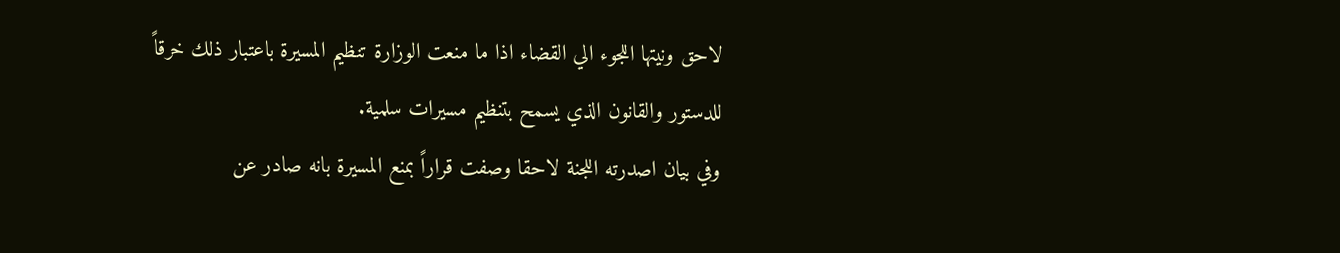لاحق ونيتها اللجوء الي القضاء اذا ما منعت الوزارة تنظيم المسيرة باعتبار ذلك خرقاً للدستور والقانون الذي يسمح بتنظيم مسيرات سلمية.
وفي بيان اصدرته اللجنة لاحقا وصفت قراراً بمنع المسيرة بانه صادر عن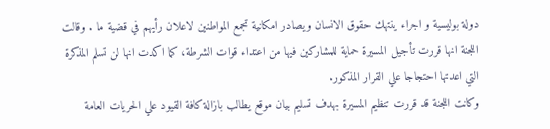دولة بوليسية و اجراء ينتهك حقوق الانسان ويصادر امكانية تجمع المواطنين لاعلان رأيهم في قضية ما . وقالت اللجنة انها قررت تأجيل المسيرة حماية للمشاركين فيها من اعتداء قوات الشرطة، كما اكدت انها لن تسلم المذكرة التي اعدتها احتجاجا علي القرار المذكور.
وكانت اللجنة قد قررت تنظيم المسيرة بهدف تسليم بيان موقع يطالب بازالة كافة القيود علي الحريات العامة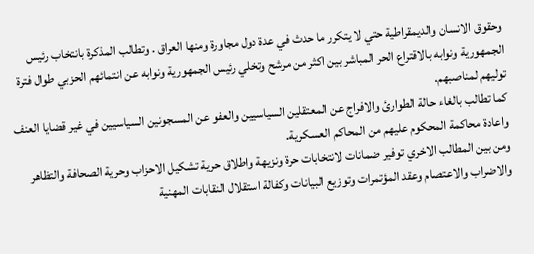وحقوق الانسان والديمقراطية حتي لا يتكرر ما حدث في عدة دول مجاورة ومنها العراق . وتطالب المذكرة بانتخاب رئيس الجمهورية ونوابه بالاقتراع الحر المباشر بين اكثر من مرشح وتخلي رئيس الجمهورية ونوابه عن انتمائهم الحزبي طوال فترة توليهم لمناصبهم.
كما تطالب بالغاء حالة الطوارئ والافراج عن المعتقلين السياسيين والعفو عن المسجونين السياسيين في غير قضايا العنف واعادة محاكمة المحكوم عليهم من المحاكم العسكرية.
ومن بين المطالب الاخري توفير ضمانات لانتخابات حرة ونزيهة واطلاق حرية تشكيل الاحزاب وحرية الصحافة والتظاهر والاضراب والاعتصام وعقد المؤتمرات وتوزيع البيانات وكفالة استقلال النقابات المهنية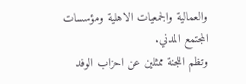والعمالية والجمعيات الاهلية ومؤسسات المجتمع المدني.
وتظم اللجنة ممثلين عن احزاب الوفد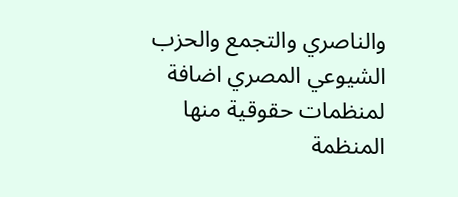والناصري والتجمع والحزب الشيوعي المصري اضافة لمنظمات حقوقية منها المنظمة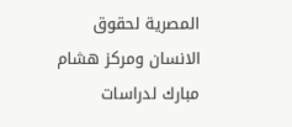المصرية لحقوق الانسان ومركز هشام مبارك لدراسات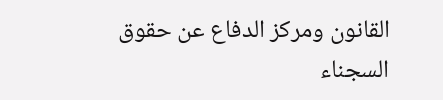القانون ومركز الدفاع عن حقوق السجناء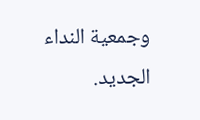وجمعية النداء الجديد.